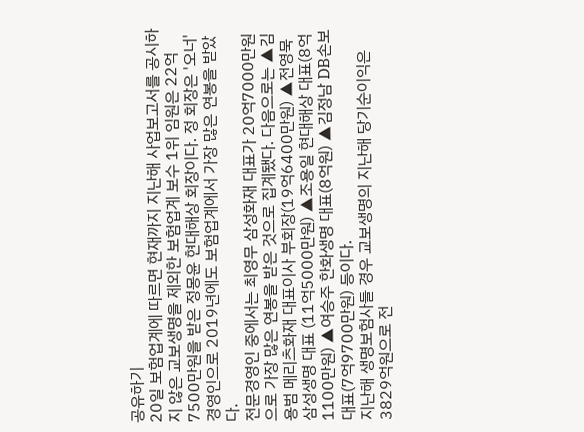공유하기
20일 보험업계에 따르면 현재까지 지난해 사업보고서를 공시하지 않은 교보생명을 제외한 보험업계 보수 1위 임원은 22억7500만원을 받은 정몽윤 현대해상 회장이다. 정 회장은 '오너' 경영인으로 2019년에도 보험업계에서 가장 많은 연봉을 받았다.
전문경영인 중에서는 최영무 삼성화재 대표가 20억7000만원으로 가장 많은 연봉을 받은 것으로 집계됐다. 다음으로는 ▲김용범 메리츠화재 대표이사 부회장(19억6400만원) ▲전영묵 삼성생명 대표 (11억5000만원) ▲조용일 현대해상 대표(8억1100만원) ▲여승주 한화생명 대표(8억원) ▲김정남 DB손보 대표(7억9700만원) 등이다.
지난해 생명보험사들 경우 교보생명의 지난해 당기순이익은 3829억원으로 전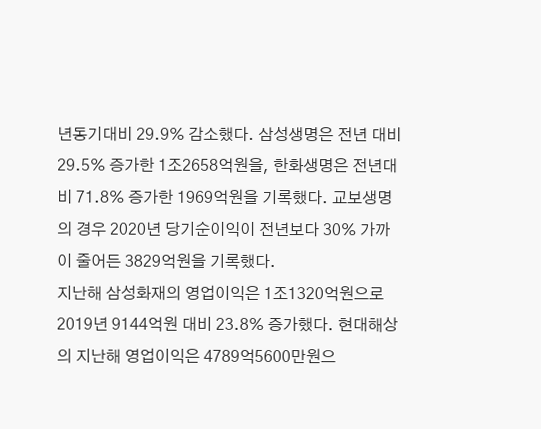년동기대비 29.9% 감소했다. 삼성생명은 전년 대비 29.5% 증가한 1조2658억원을, 한화생명은 전년대비 71.8% 증가한 1969억원을 기록했다. 교보생명의 경우 2020년 당기순이익이 전년보다 30% 가까이 줄어든 3829억원을 기록했다.
지난해 삼성화재의 영업이익은 1조1320억원으로 2019년 9144억원 대비 23.8% 증가했다. 현대해상의 지난해 영업이익은 4789억5600만원으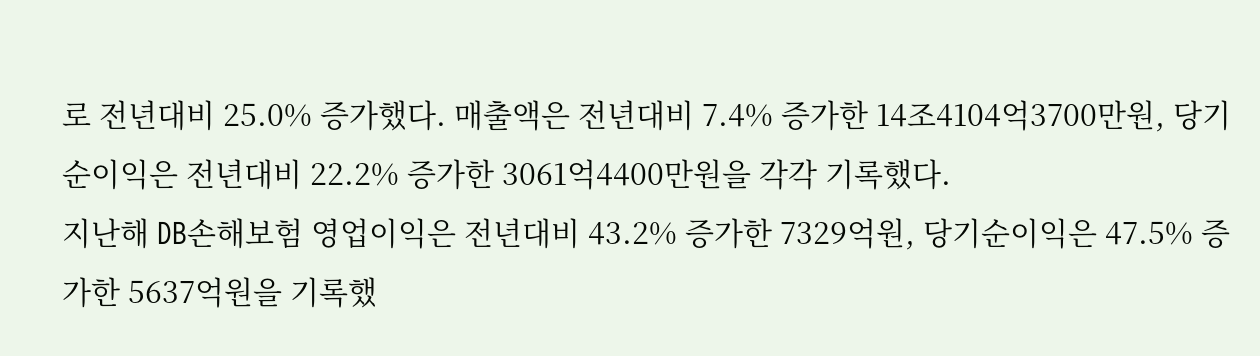로 전년대비 25.0% 증가했다. 매출액은 전년대비 7.4% 증가한 14조4104억3700만원, 당기순이익은 전년대비 22.2% 증가한 3061억4400만원을 각각 기록했다.
지난해 DB손해보험 영업이익은 전년대비 43.2% 증가한 7329억원, 당기순이익은 47.5% 증가한 5637억원을 기록했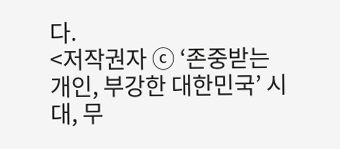다.
<저작권자 ⓒ ‘존중받는 개인, 부강한 대한민국’ 시대, 무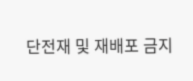단전재 및 재배포 금지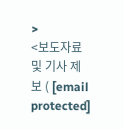>
<보도자료 및 기사 제보 ( [email protected]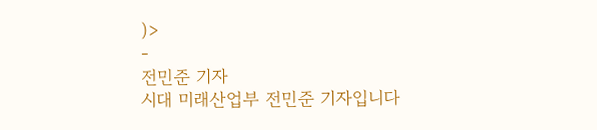)>
-
전민준 기자
시대 미래산업부 전민준 기자입니다